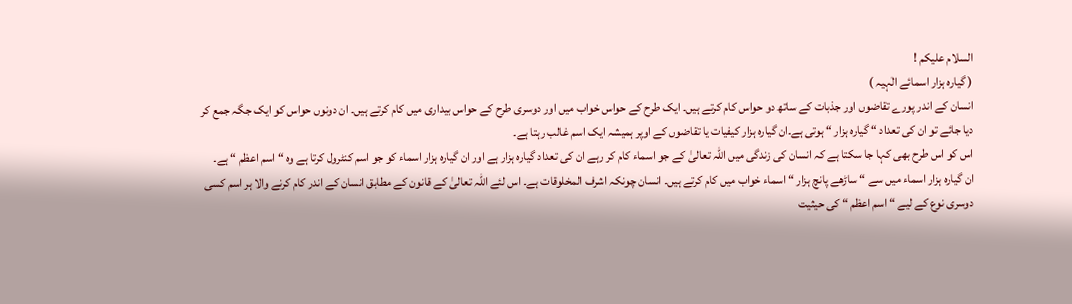السلام علیکم !
( گیارہ ہزار اسمائے الٰہیہ )
انسان کے اندر پورے تقاضوں اور جذبات کے ساتھ دو حواس کام کرتے ہیں۔ ایک طرح کے حواس خواب میں اور دوسری طرح کے حواس بیداری میں کام کرتے ہیں۔ ان دونوں حواس کو ایک جگہ جمع کر دیا جائے تو ان کی تعداد “ گیارہ ہزار “ ہوتی ہے۔ان گیارہ ہزار کیفیات یا تقاضوں کے اوپر ہمیشہ ایک اسم غالب رہتا ہے۔
اس کو اس طرح بھی کہا جا سکتا ہے کہ انسان کی زندگی میں اللّٰہ تعالیٰ کے جو اسماء کام کر رہے ان کی تعداد گیارہ ہزار ہے اور ان گیارہ ہزار اسماء کو جو اسم کنٹرول کرتا ہے وہ “ اسم اعظم “ ہے۔
ان گیارہ ہزار اسماء میں سے “ ساڑھے پانچ ہزار “ اسماء خواب میں کام کرتے ہیں۔ انسان چونکہ اشرف المخلوقات ہے۔ اس لئے اللّٰہ تعالیٰ کے قانون کے مطابق انسان کے اندر کام کرنے والا ہر اسم کسی دوسری نوع کے لیے “ اسم اعظم “ کی حیثیت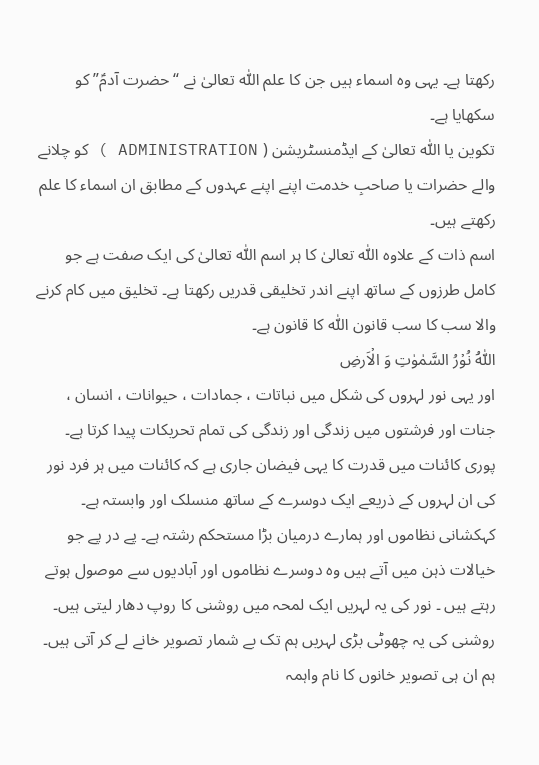رکھتا ہے۔ یہی وہ اسماء ہیں جن کا علم اللّٰہ تعالیٰ نے “حضرت آدمؑ” کو سکھایا ہے۔
تکوین یا اللّٰہ تعالیٰ کے ایڈمنسٹریشن ( ADMINISTRATION ) کو چلانے والے حضرات یا صاحبِ خدمت اپنے اپنے عہدوں کے مطابق ان اسماء کا علم رکھتے ہیں۔
اسم ذات کے علاوہ اللّٰہ تعالیٰ کا ہر اسم اللّٰہ تعالیٰ کی ایک صفت ہے جو کامل طرزوں کے ساتھ اپنے اندر تخلیقی قدریں رکھتا ہے۔ تخلیق میں کام کرنے والا سب کا سب قانون اللّٰہ کا قانون ہے۔
اَللّٰہُ نُوࣿرُ السَّمٰوٰتِ وَ الࣿاَرضِ
اور یہی نور لہروں کی شکل میں نباتات ، جمادات ، حیوانات ، انسان ، جنات اور فرشتوں میں زندگی اور زندگی کی تمام تحریکات پیدا کرتا ہے۔ پوری کائنات میں قدرت کا یہی فیضان جاری ہے کہ کائنات میں ہر فرد نور کی ان لہروں کے ذریعے ایک دوسرے کے ساتھ منسلک اور وابستہ ہے۔
کہکشانی نظاموں اور ہمارے درمیان بڑا مستحکم رشتہ ہے۔ پے در پے جو خیالات ذہن میں آتے ہیں وہ دوسرے نظاموں اور آبادیوں سے موصول ہوتے رہتے ہیں ۔ نور کی یہ لہریں ایک لمحہ میں روشنی کا روپ دھار لیتی ہیں۔ روشنی کی یہ چھوٹی بڑی لہریں ہم تک بے شمار تصویر خانے لے کر آتی ہیں۔ ہم ان ہی تصویر خانوں کا نام واہمہ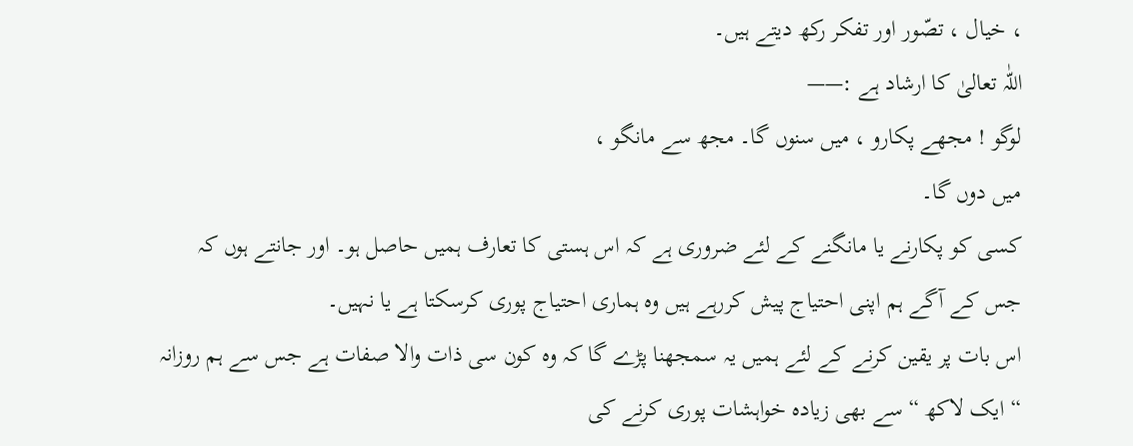، خیال ، تصّور اور تفکر رکھ دیتے ہیں۔
اللّٰہ تعالیٰ کا ارشاد ہے :——
لوگو ! مجھے پکارو ، میں سنوں گا۔ مجھ سے مانگو ،
میں دوں گا۔
کسی کو پکارنے یا مانگنے کے لئے ضروری ہے کہ اس ہستی کا تعارف ہمیں حاصل ہو۔ اور جانتے ہوں کہ جس کے آگے ہم اپنی احتیاج پیش کررہے ہیں وہ ہماری احتیاج پوری کرسکتا ہے یا نہیں۔
اس بات پر یقین کرنے کے لئے ہمیں یہ سمجھنا پڑے گا کہ وہ کون سی ذات والا صفات ہے جس سے ہم روزانہ “ ایک لاکھ “ سے بھی زیادہ خواہشات پوری کرنے کی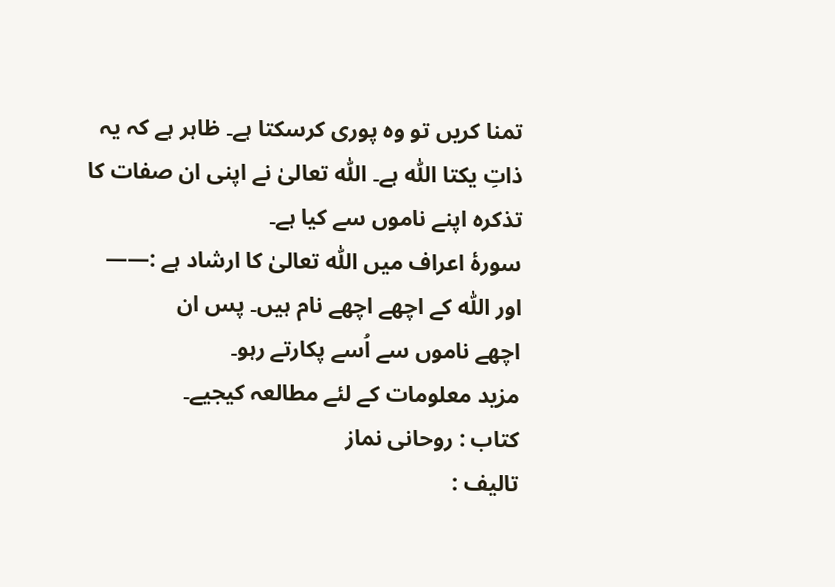تمنا کریں تو وہ پوری کرسکتا ہے۔ ظاہر ہے کہ یہ ذاتِ یکتا اللّٰہ ہے۔ اللّٰہ تعالیٰ نے اپنی ان صفات کا تذکرہ اپنے ناموں سے کیا ہے۔
سورۂ اعراف میں اللّٰہ تعالیٰ کا ارشاد ہے :——
اور اللّٰہ کے اچھے اچھے نام ہیں۔ پس ان
اچھے ناموں سے اُسے پکارتے رہو۔
مزید معلومات کے لئے مطالعہ کیجیے۔
کتاب : روحانی نماز
تالیف :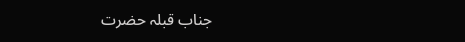جناب قبلہ حضرت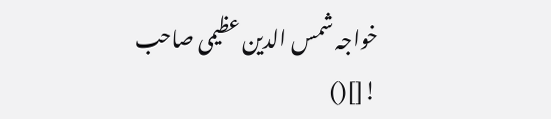خواجہ شمس الدین عظیمی صاحب
![]()